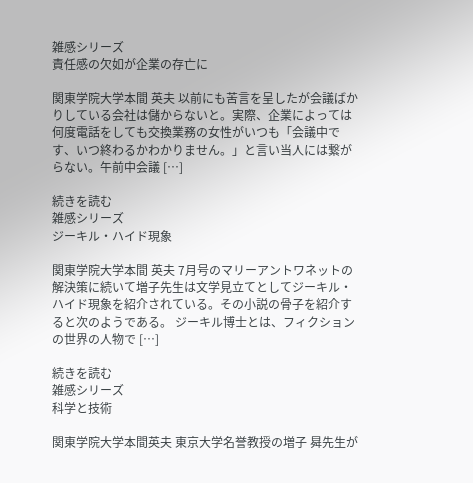雑感シリーズ
責任感の欠如が企業の存亡に

関東学院大学本間 英夫 以前にも苦言を呈したが会議ばかりしている会社は儲からないと。実際、企業によっては何度電話をしても交換業務の女性がいつも「会議中です、いつ終わるかわかりません。」と言い当人には繋がらない。午前中会議 […]

続きを読む
雑感シリーズ
ジーキル・ハイド現象

関東学院大学本間 英夫 7月号のマリーアントワネットの解決策に続いて増子先生は文学見立てとしてジーキル・ハイド現象を紹介されている。その小説の骨子を紹介すると次のようである。 ジーキル博士とは、フィクションの世界の人物で […]

続きを読む
雑感シリーズ
科学と技術

関東学院大学本間英夫 東京大学名誉教授の増子 曻先生が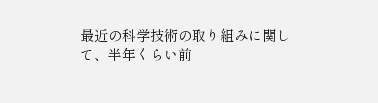最近の科学技術の取り組みに関して、半年くらい前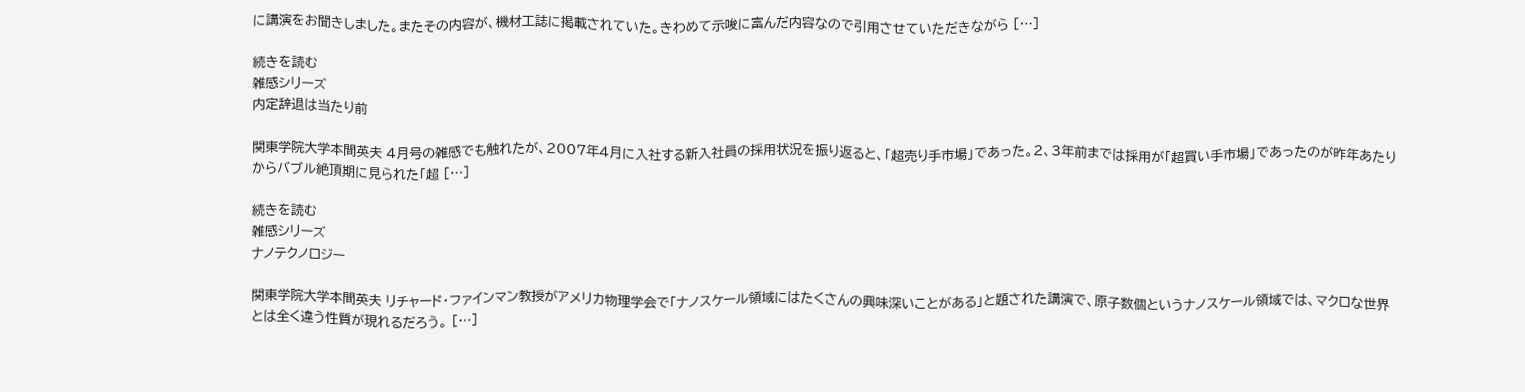に講演をお聞きしました。またその内容が、機材工誌に掲載されていた。きわめて示唆に富んだ内容なので引用させていただきながら […]

続きを読む
雑感シリーズ
内定辞退は当たり前

関東学院大学本間英夫 4月号の雑感でも触れたが、2007年4月に入社する新入社員の採用状況を振り返ると、「超売り手市場」であった。2、3年前までは採用が「超買い手市場」であったのが昨年あたりからバブル絶頂期に見られた「超 […]

続きを読む
雑感シリーズ
ナノテクノロジー

関東学院大学本間英夫 リチャード・ファインマン教授がアメリカ物理学会で「ナノスケール領域にはたくさんの興味深いことがある」と題された講演で、原子数個というナノスケール領域では、マクロな世界とは全く違う性質が現れるだろう。 […]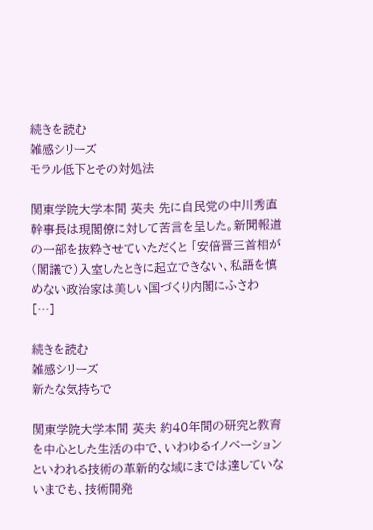続きを読む
雑感シリーズ
モラル低下とその対処法

関東学院大学本間 英夫 先に自民党の中川秀直幹事長は現閣僚に対して苦言を呈した。新聞報道の一部を抜粋させていただくと 「安倍晋三首相が(閣議で)入室したときに起立できない、私語を慎めない政治家は美しい国づくり内閣にふさわ […]

続きを読む
雑感シリーズ
新たな気持ちで

関東学院大学本間 英夫 約40年間の研究と教育を中心とした生活の中で、いわゆるイノベーションといわれる技術の革新的な域にまでは達していないまでも、技術開発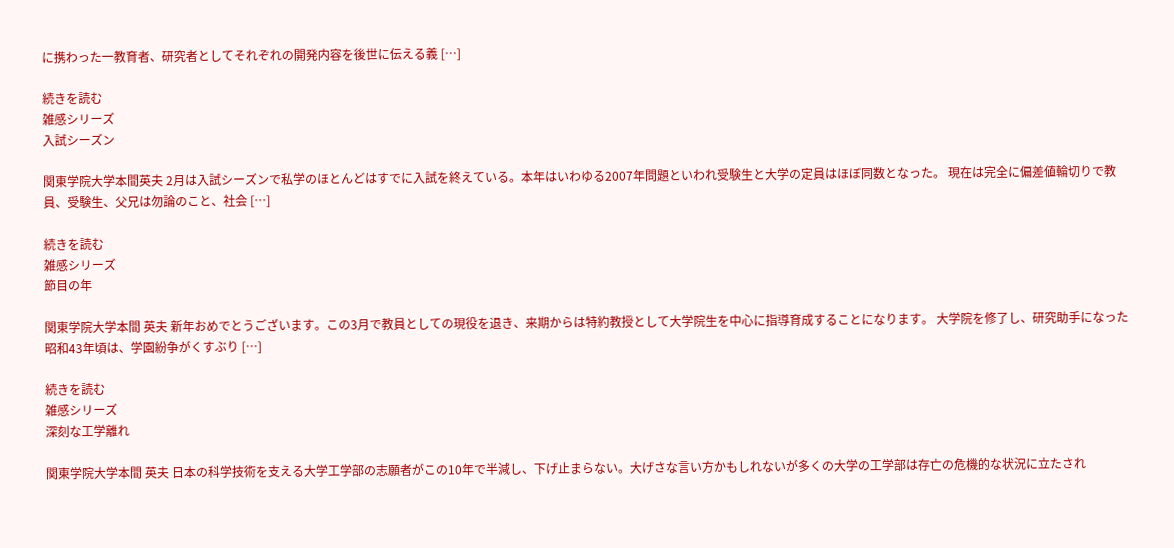に携わった一教育者、研究者としてそれぞれの開発内容を後世に伝える義 […]

続きを読む
雑感シリーズ
入試シーズン

関東学院大学本間英夫 2月は入試シーズンで私学のほとんどはすでに入試を終えている。本年はいわゆる2007年問題といわれ受験生と大学の定員はほぼ同数となった。 現在は完全に偏差値輪切りで教員、受験生、父兄は勿論のこと、社会 […]

続きを読む
雑感シリーズ
節目の年

関東学院大学本間 英夫 新年おめでとうございます。この3月で教員としての現役を退き、来期からは特約教授として大学院生を中心に指導育成することになります。 大学院を修了し、研究助手になった昭和43年頃は、学園紛争がくすぶり […]

続きを読む
雑感シリーズ
深刻な工学離れ

関東学院大学本間 英夫 日本の科学技術を支える大学工学部の志願者がこの10年で半減し、下げ止まらない。大げさな言い方かもしれないが多くの大学の工学部は存亡の危機的な状況に立たされ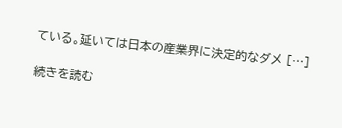ている。延いては日本の産業界に決定的なダメ […]

続きを読む